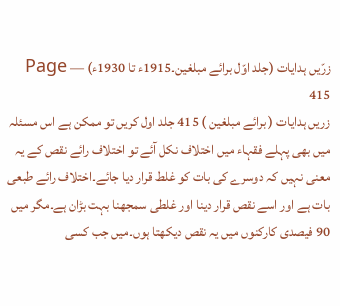زرّیں ہدایات (جلد اوّل برائے مبلغین۔1915ء تا 1930ء) — Page 415
زریں ہدایات ( برائے مبلغین ) 415 جلد اول کریں تو ممکن ہے اس مسئلہ میں بھی پہلے فقہاء میں اختلاف نکل آئے تو اختلاف رائے نقص کے یہ معنی نہیں کہ دوسرے کی بات کو غلط قرار دیا جائے۔اختلاف رائے طبعی بات ہے اور اسے نقص قرار دینا اور غلطی سمجھنا بہت بڑان ہے۔مگر میں 90 فیصدی کارکنوں میں یہ نقص دیکھتا ہوں۔میں جب کسی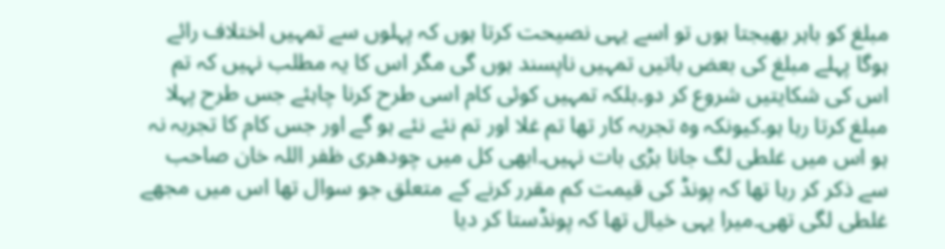مبلغ کو باہر بھیجتا ہوں تو اسے یہی نصیحت کرتا ہوں کہ پہلوں سے تمہیں اختلاف رائے ہوگا پہلے مبلغ کی بعض باتیں تمہیں ناپسند ہوں گی مگر اس کا یہ مطلب نہیں کہ تم اس کی شکایتیں شروع کر دو۔بلکہ تمہیں کوئی کام اسی طرح کرنا چاہئے جس طرح پہلا مبلغ کرتا رہا ہو۔کیونکہ وہ تجربہ کار تھا تم غلا اور تم نئے نئے ہو گے اور جس کام کا تجربہ نہ ہو اس میں غلطی لگ جانا بڑی بات نہیں۔ابھی کل میں چودھری ظفر اللہ خان صاحب سے ذکر کر رہا تھا کہ پونڈ کی قیمت کم مقرر کرنے کے متعلق جو سوال تھا اس میں مجھے غلطی لگی تھی۔میرا یہی خیال تھا کہ پونڈستا کر دیا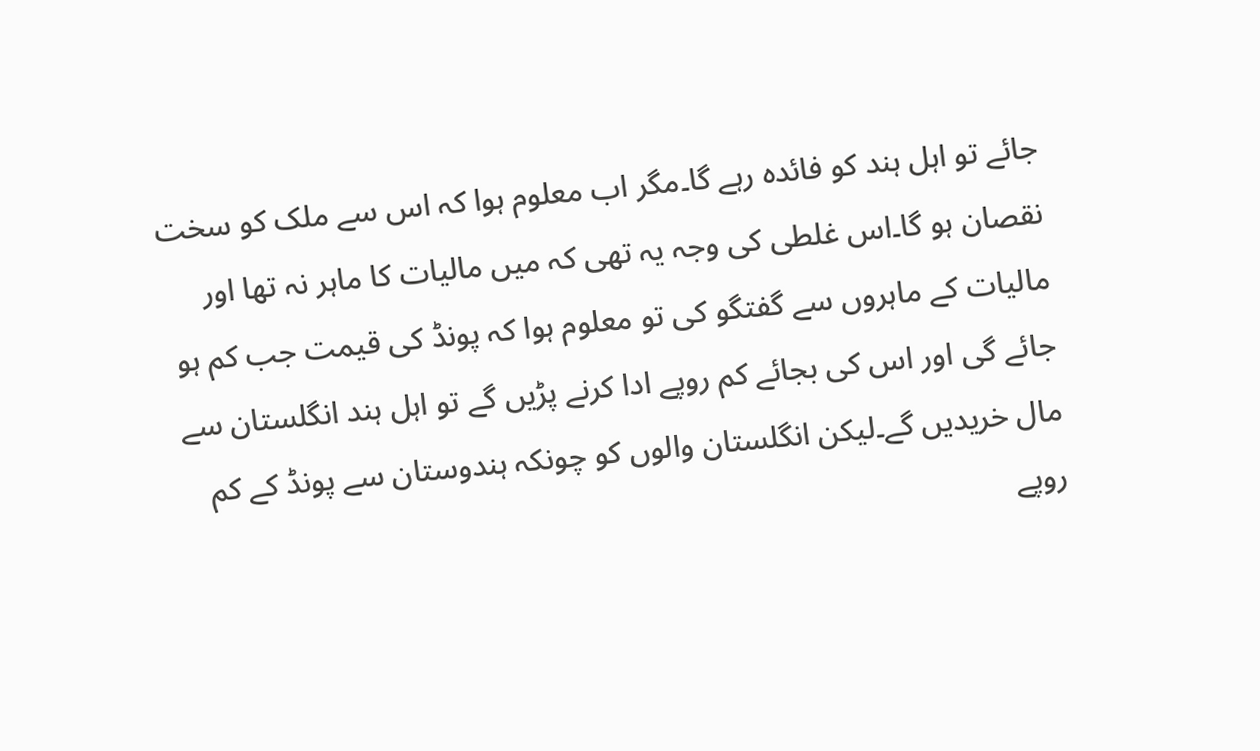جائے تو اہل ہند کو فائدہ رہے گا۔مگر اب معلوم ہوا کہ اس سے ملک کو سخت نقصان ہو گا۔اس غلطی کی وجہ یہ تھی کہ میں مالیات کا ماہر نہ تھا اور مالیات کے ماہروں سے گفتگو کی تو معلوم ہوا کہ پونڈ کی قیمت جب کم ہو جائے گی اور اس کی بجائے کم روپے ادا کرنے پڑیں گے تو اہل ہند انگلستان سے مال خریدیں گے۔لیکن انگلستان والوں کو چونکہ ہندوستان سے پونڈ کے کم روپے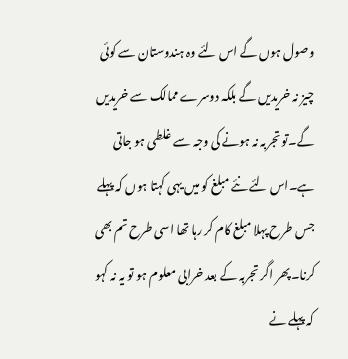وصول ہوں گے اس لئے وہ ہندوستان سے کوئی چیز نہ خریدیں گے بلکہ دوسرے ممالک سے خریدیں گے۔تو تجربہ نہ ہونے کی وجہ سے غلطی ہو جاتی ہے۔اس لئے نئے مبلغ کو میں یہی کہتا ہوں کہ پہلے جس طرح پہلا مبلغ کام کر رہا تھا اسی طرح تم بھی کرنا۔پھر اگر تجربہ کے بعد خرابی معلوم ہو تو یہ نہ کہو کہ پہلے نے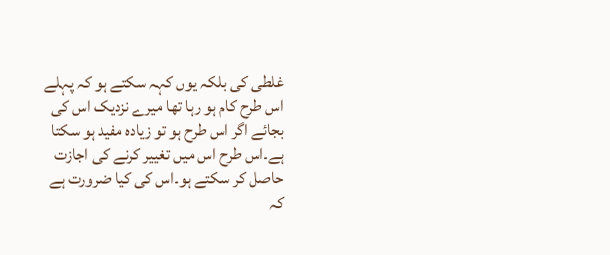غلطی کی بلکہ یوں کہہ سکتے ہو کہ پہلے اس طرح کام ہو رہا تھا میرے نزدیک اس کی بجائے اگر اس طرح ہو تو زیادہ مفید ہو سکتا ہے۔اس طرح اس میں تغییر کرنے کی اجازت حاصل کر سکتے ہو۔اس کی کیا ضرورت ہے کہ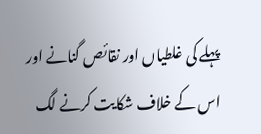پہلے کی غلطیاں اور نقائص گنانے اور اس کے خلاف شکایت کرنے لگ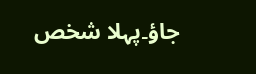جاؤ۔پہلا شخص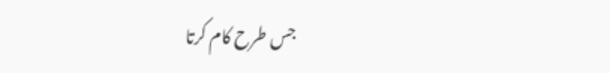جس طرح کام کرتا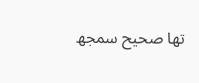تھا صحیح سمجھ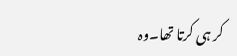کر ہی کرتا تھا۔وہ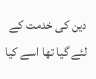دین کی خدمت کے لئے گیا تھا اسے کیا